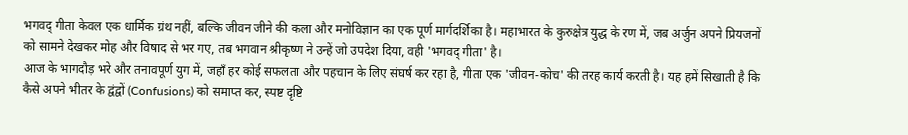भगवद् गीता केवल एक धार्मिक ग्रंथ नहीं, बल्कि जीवन जीने की कला और मनोविज्ञान का एक पूर्ण मार्गदर्शिका है। महाभारत के कुरुक्षेत्र युद्ध के रण में, जब अर्जुन अपने प्रियजनों को सामने देखकर मोह और विषाद से भर गए, तब भगवान श्रीकृष्ण ने उन्हें जो उपदेश दिया, वही 'भगवद् गीता' है।
आज के भागदौड़ भरे और तनावपूर्ण युग में, जहाँ हर कोई सफलता और पहचान के लिए संघर्ष कर रहा है, गीता एक 'जीवन-कोच' की तरह कार्य करती है। यह हमें सिखाती है कि कैसे अपने भीतर के द्वंद्वों (Confusions) को समाप्त कर, स्पष्ट दृष्टि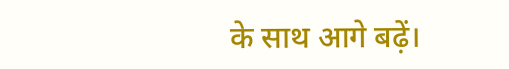के साथ आगे बढ़ें।